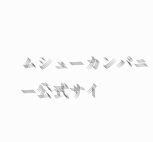ムシューカンパニー公式サイ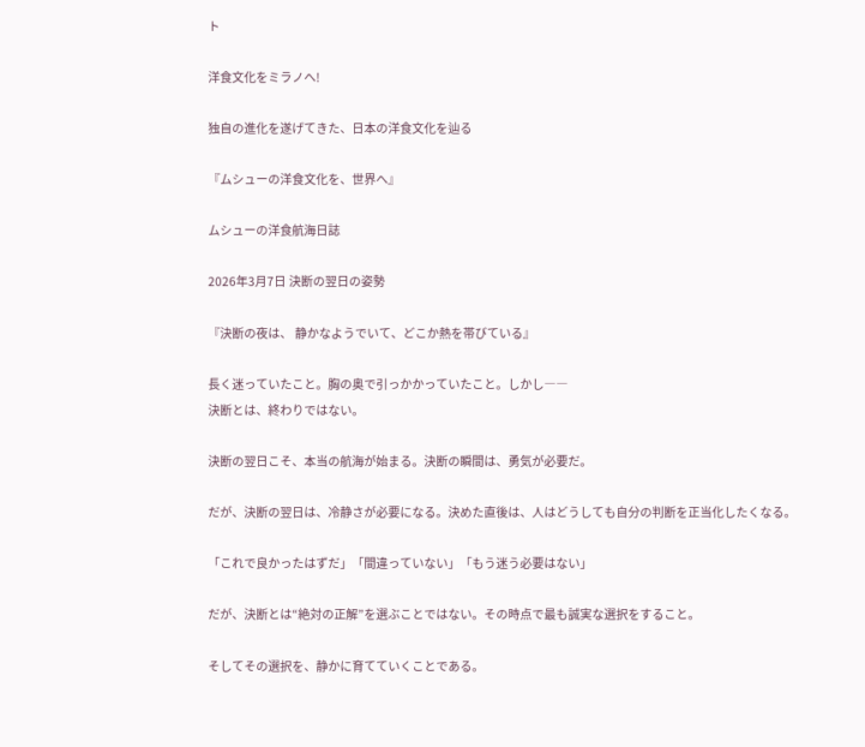ト

洋食文化をミラノへ!

独自の進化を遂げてきた、日本の洋食文化を辿る

『ムシューの洋食文化を、世界へ』

ムシューの洋食航海日誌

2026年3月7日 決断の翌日の姿勢

『決断の夜は、 静かなようでいて、どこか熱を帯びている』

長く迷っていたこと。胸の奥で引っかかっていたこと。しかし――
決断とは、終わりではない。

決断の翌日こそ、本当の航海が始まる。決断の瞬間は、勇気が必要だ。

だが、決断の翌日は、冷静さが必要になる。決めた直後は、人はどうしても自分の判断を正当化したくなる。

「これで良かったはずだ」「間違っていない」「もう迷う必要はない」

だが、決断とは“絶対の正解”を選ぶことではない。その時点で最も誠実な選択をすること。

そしてその選択を、静かに育てていくことである。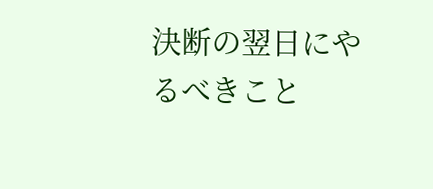決断の翌日にやるべきこと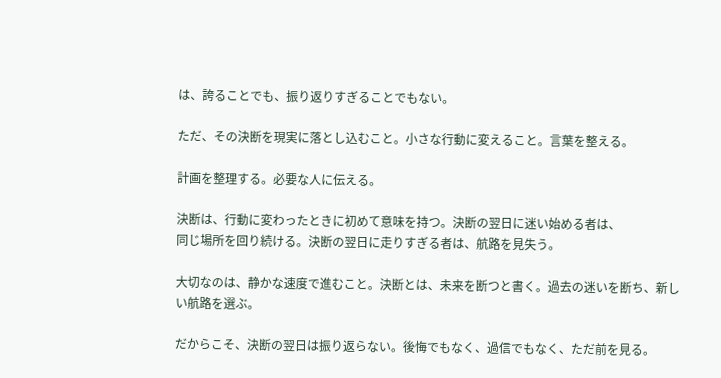は、誇ることでも、振り返りすぎることでもない。

ただ、その決断を現実に落とし込むこと。小さな行動に変えること。言葉を整える。

計画を整理する。必要な人に伝える。

決断は、行動に変わったときに初めて意味を持つ。決断の翌日に迷い始める者は、
同じ場所を回り続ける。決断の翌日に走りすぎる者は、航路を見失う。

大切なのは、静かな速度で進むこと。決断とは、未来を断つと書く。過去の迷いを断ち、新しい航路を選ぶ。

だからこそ、決断の翌日は振り返らない。後悔でもなく、過信でもなく、ただ前を見る。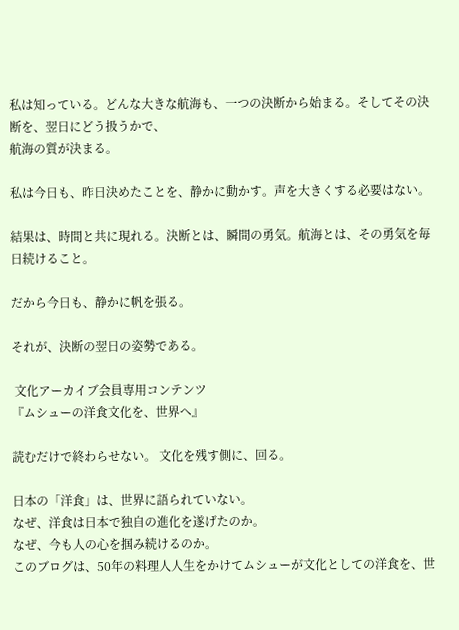私は知っている。どんな大きな航海も、一つの決断から始まる。そしてその決断を、翌日にどう扱うかで、
航海の質が決まる。

私は今日も、昨日決めたことを、静かに動かす。声を大きくする必要はない。

結果は、時間と共に現れる。決断とは、瞬間の勇気。航海とは、その勇気を毎日続けること。

だから今日も、静かに帆を張る。

それが、決断の翌日の姿勢である。

 文化アーカイブ会員専用コンテンツ
『ムシューの洋食文化を、世界へ』

読むだけで終わらせない。 文化を残す側に、回る。

日本の「洋食」は、世界に語られていない。
なぜ、洋食は日本で独自の進化を遂げたのか。
なぜ、今も人の心を掴み続けるのか。
このブログは、50年の料理人人生をかけてムシューが文化としての洋食を、世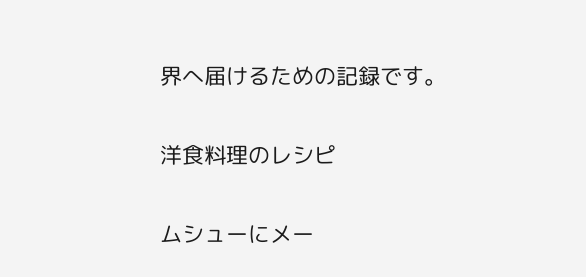界へ届けるための記録です。

洋食料理のレシピ

ムシューにメー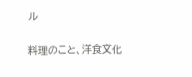ル

料理のこと、洋食文化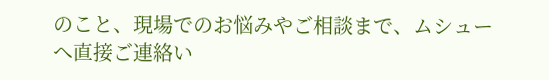のこと、現場でのお悩みやご相談まで、ムシューへ直接ご連絡い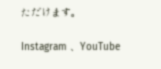ただけます。

Instagram 、YouTube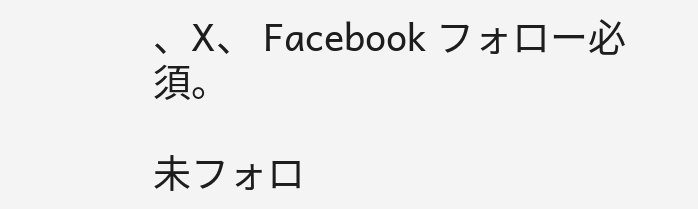、X、 Facebook フォロー必須。

未フォロ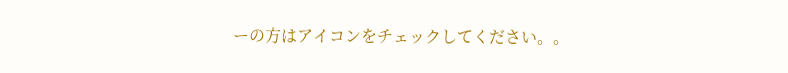ーの方はアイコンをチェックしてください。。